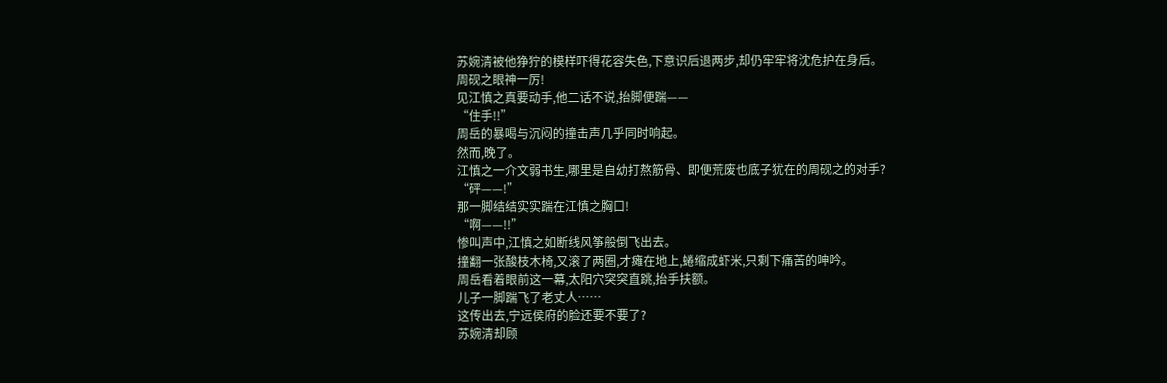苏婉清被他狰狞的模样吓得花容失色,下意识后退两步,却仍牢牢将沈危护在身后。
周砚之眼神一厉!
见江慎之真要动手,他二话不说,抬脚便踹——
“住手!!”
周岳的暴喝与沉闷的撞击声几乎同时响起。
然而,晚了。
江慎之一介文弱书生,哪里是自幼打熬筋骨、即便荒废也底子犹在的周砚之的对手?
“砰——!”
那一脚结结实实踹在江慎之胸口!
“啊——!!”
惨叫声中,江慎之如断线风筝般倒飞出去。
撞翻一张酸枝木椅,又滚了两圈,才瘫在地上,蜷缩成虾米,只剩下痛苦的呻吟。
周岳看着眼前这一幕,太阳穴突突直跳,抬手扶额。
儿子一脚踹飞了老丈人……
这传出去,宁远侯府的脸还要不要了?
苏婉清却顾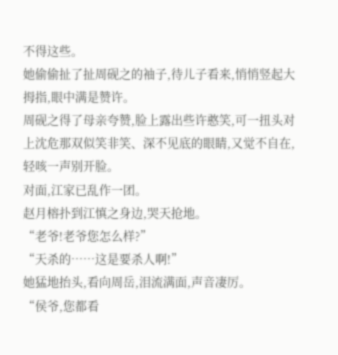不得这些。
她偷偷扯了扯周砚之的袖子,待儿子看来,悄悄竖起大拇指,眼中满是赞许。
周砚之得了母亲夸赞,脸上露出些许憨笑,可一扭头对上沈危那双似笑非笑、深不见底的眼睛,又觉不自在,轻咳一声别开脸。
对面,江家已乱作一团。
赵月榕扑到江慎之身边,哭天抢地。
“老爷!老爷您怎么样?”
“天杀的……这是要杀人啊!”
她猛地抬头,看向周岳,泪流满面,声音凄厉。
“侯爷,您都看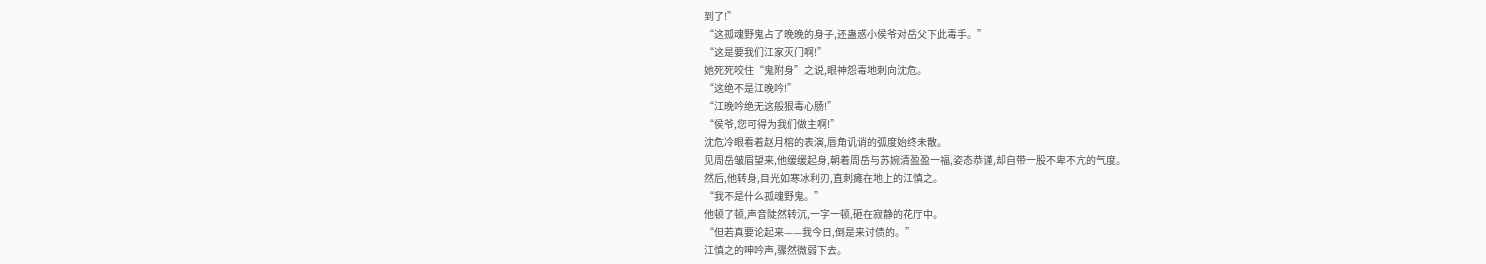到了!”
“这孤魂野鬼占了晚晚的身子,还蛊惑小侯爷对岳父下此毒手。”
“这是要我们江家灭门啊!”
她死死咬住“鬼附身”之说,眼神怨毒地刺向沈危。
“这绝不是江晚吟!”
“江晚吟绝无这般狠毒心肠!”
“侯爷,您可得为我们做主啊!”
沈危冷眼看着赵月榕的表演,唇角讥诮的弧度始终未散。
见周岳皱眉望来,他缓缓起身,朝着周岳与苏婉清盈盈一福,姿态恭谨,却自带一股不卑不亢的气度。
然后,他转身,目光如寒冰利刃,直刺瘫在地上的江慎之。
“我不是什么孤魂野鬼。”
他顿了顿,声音陡然转沉,一字一顿,砸在寂静的花厅中。
“但若真要论起来——我今日,倒是来讨债的。”
江慎之的呻吟声,骤然微弱下去。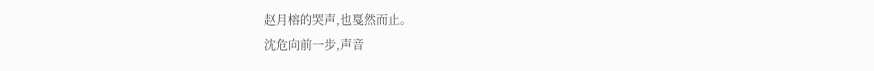赵月榕的哭声,也戛然而止。
沈危向前一步,声音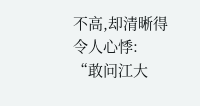不高,却清晰得令人心悸:
“敢问江大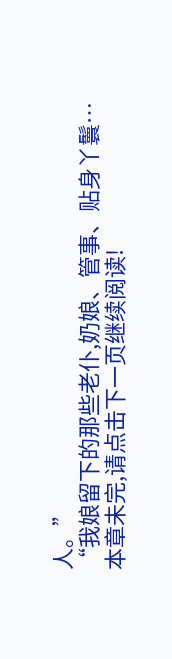人。”
“我娘留下的那些老仆,奶娘、管事、贴身丫鬟…
本章未完,请点击下一页继续阅读!